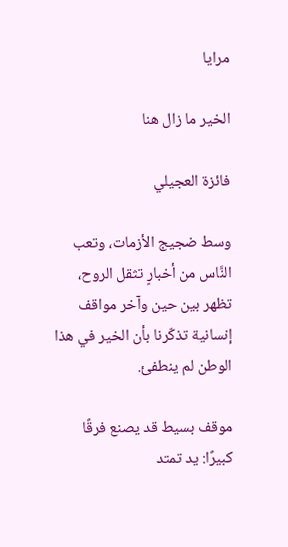مرايا

الخير ما زال هنا

فائزة العجيلي

وسط ضجيج الأزمات، وتعب النَّاس من أخبارٍ تثقل الروح، تظهر بين حين وآخر مواقف إنسانية تذكّرنا بأن الخير في هذا الوطن لم ينطفئ.

موقف بسيط قد يصنع فرقًا كبيرًا: يد تمتد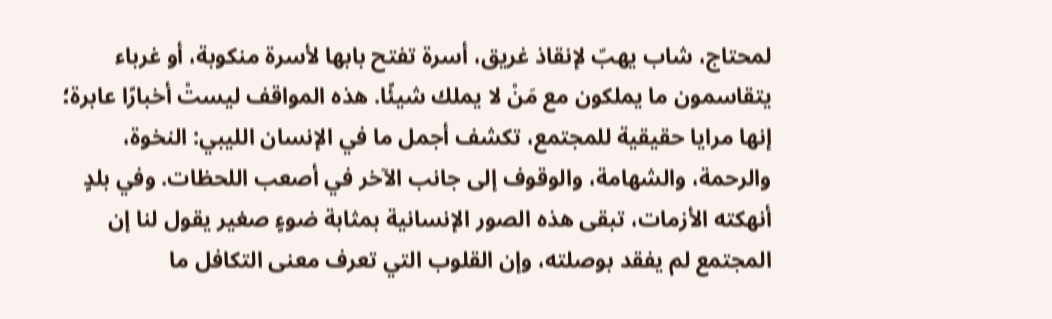لمحتاج، شاب يهبّ لإنقاذ غريق، أسرة تفتح بابها لأسرة منكوبة، أو غرباء يتقاسمون ما يملكون مع مَنْ لا يملك شيئًا. هذه المواقف ليستْ أخبارًا عابرة؛ إنها مرايا حقيقية للمجتمع، تكشف أجمل ما في الإنسان الليبي: النخوة، والرحمة، والشهامة، والوقوف إلى جانب الآخر في أصعب اللحظات. وفي بلدٍ أنهكته الأزمات، تبقى هذه الصور الإنسانية بمثابة ضوءٍ صغير يقول لنا إن المجتمع لم يفقد بوصلته، وإن القلوب التي تعرف معنى التكافل ما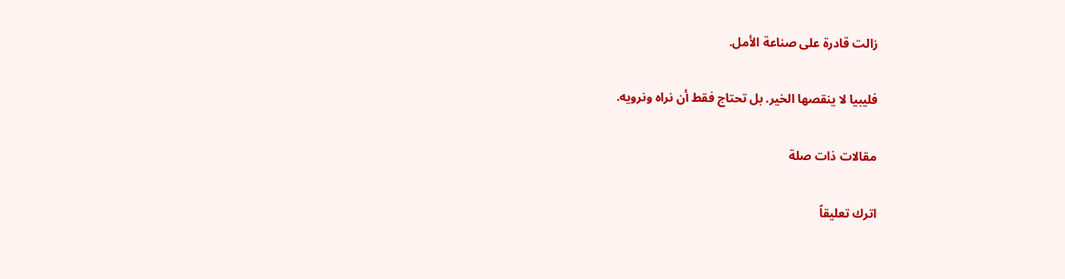زالت قادرة على صناعة الأمل.

فليبيا لا ينقصها الخير. بل تحتاج فقط أن نراه ونرويه.

مقالات ذات صلة

اترك تعليقاً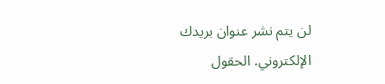لن يتم نشر عنوان بريدك الإلكتروني. الحقول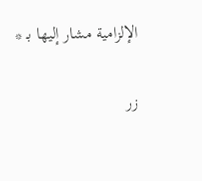الإلزامية مشار إليها بـ *

زر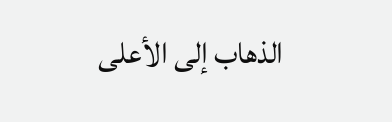الذهاب إلى الأعلى